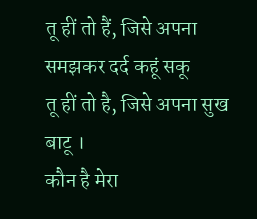तू हीं तो हैं, जिसे अपना समझकर दर्द कहूं सकू
तू हीं तो है, जिसे अपना सुख बाटू ।
कौन है मेरा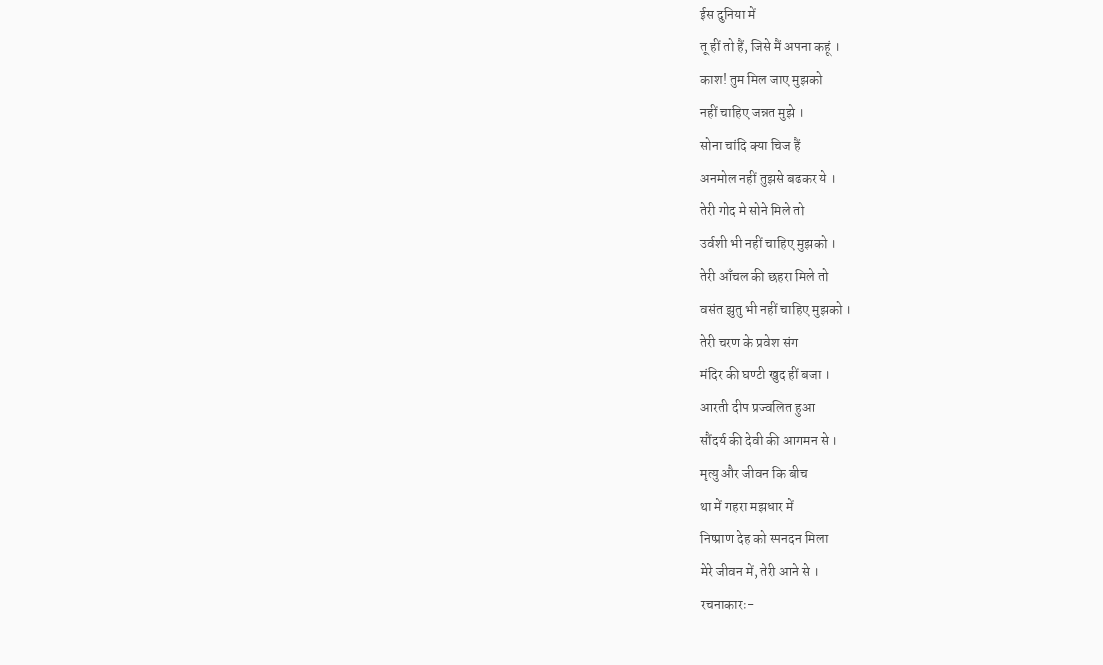ईस दुनिया में
तू हीं तो हैं, जिसे मैं अपना कहूं ।
काश! तुम मिल जाए मुझको
नहीं चाहिए जन्नत मुझे ।
सोना चांदि क्या चिज हैं
अनमोल नहीं तुझसे बढकर ये ।
तेरी गोद मे सोने मिले तो
उर्वशी भी नहीं चाहिए मुझको ।
तेरी आँचल की छहरा मिले तो
वसंत झुतु भी नहीं चाहिए मुझको ।
तेरी चरण के प्रवेश संग
मंदिर की घण्टी खुद हीं बजा ।
आरती दीप प्रज्वलित हुआ
सौंदर्य की देवी की आगमन से ।
मृत्यु और जीवन कि बीच
था में गहरा मझधार में
निष्प्राण देह को स्पनदन मिला
मेरे जीवन में, तेरी आने से ।
रचनाकारः-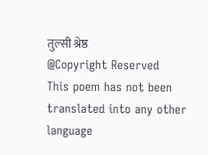तुल्सी श्रेष्ठ
@Copyright Reserved
This poem has not been translated into any other language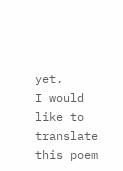yet.
I would like to translate this poem